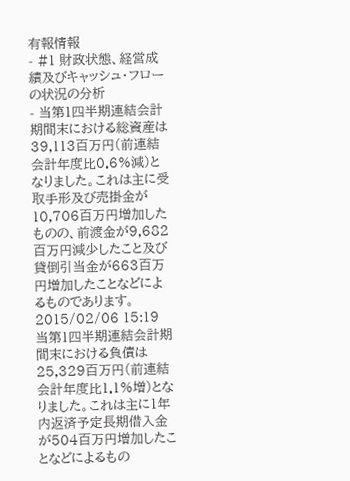有報情報
- #1 財政状態、経営成績及びキャッシュ・フローの状況の分析
- 当第1四半期連結会計期間末における総資産は39,113百万円(前連結会計年度比0.6%減)となりました。これは主に受取手形及び売掛金が10,706百万円増加したものの、前渡金が9,682百万円減少したこと及び貸倒引当金が663百万円増加したことなどによるものであります。2015/02/06 15:19
当第1四半期連結会計期間末における負債は25,329百万円(前連結会計年度比1.1%増)となりました。これは主に1年内返済予定長期借入金が504百万円増加したことなどによるもの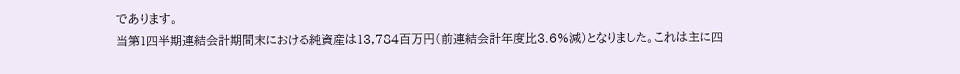であります。
当第1四半期連結会計期間末における純資産は13,784百万円(前連結会計年度比3.6%減)となりました。これは主に四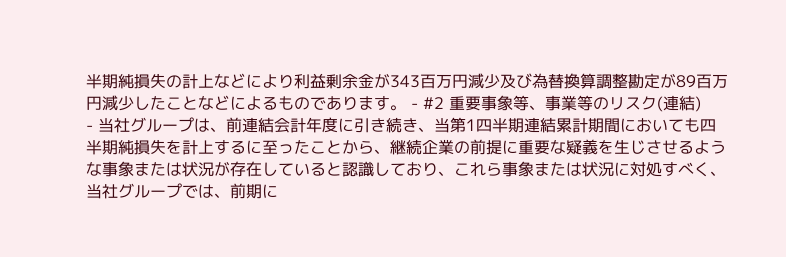半期純損失の計上などにより利益剰余金が343百万円減少及び為替換算調整勘定が89百万円減少したことなどによるものであります。 - #2 重要事象等、事業等のリスク(連結)
- 当社グループは、前連結会計年度に引き続き、当第1四半期連結累計期間においても四半期純損失を計上するに至ったことから、継続企業の前提に重要な疑義を生じさせるような事象または状況が存在していると認識しており、これら事象または状況に対処すべく、当社グループでは、前期に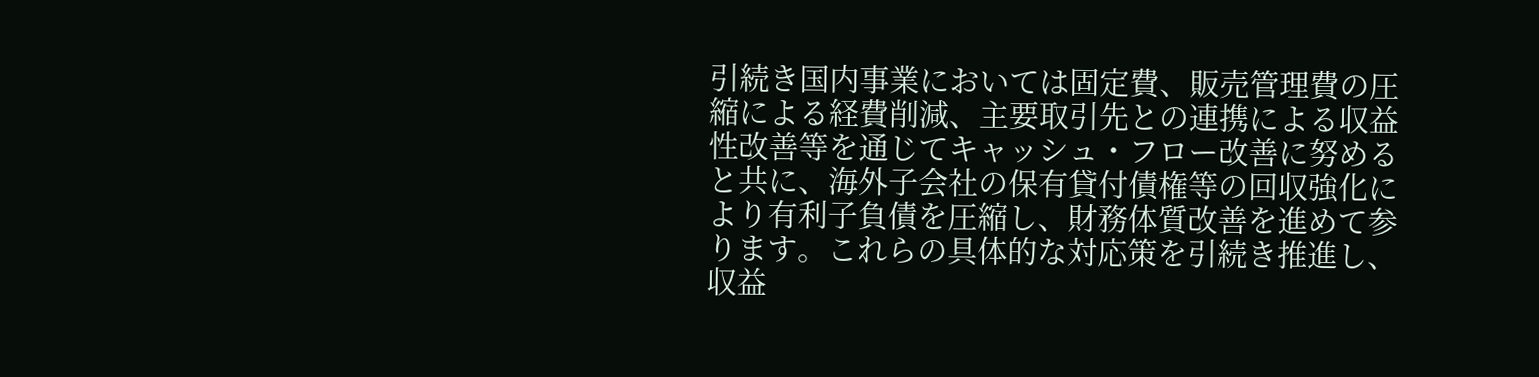引続き国内事業においては固定費、販売管理費の圧縮による経費削減、主要取引先との連携による収益性改善等を通じてキャッシュ・フロー改善に努めると共に、海外子会社の保有貸付債権等の回収強化により有利子負債を圧縮し、財務体質改善を進めて参ります。これらの具体的な対応策を引続き推進し、収益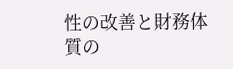性の改善と財務体質の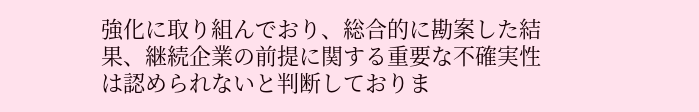強化に取り組んでおり、総合的に勘案した結果、継続企業の前提に関する重要な不確実性は認められないと判断しておりま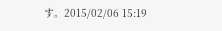す。2015/02/06 15:19